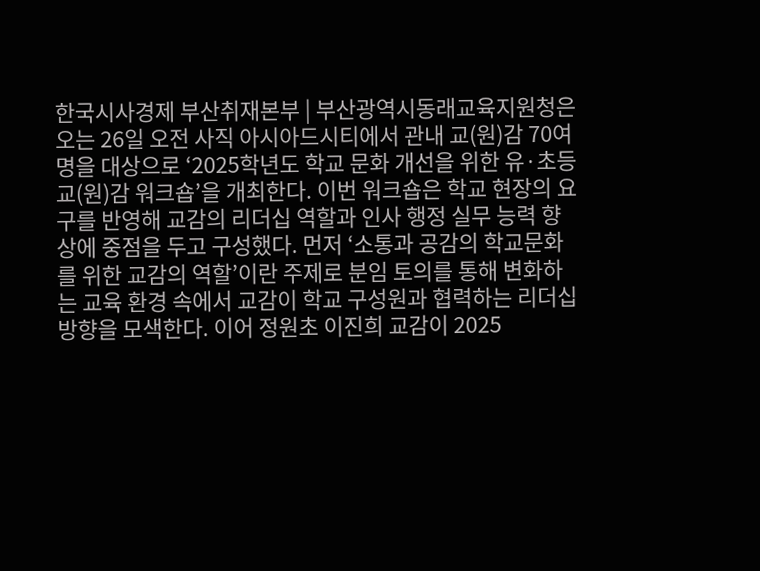한국시사경제 부산취재본부 | 부산광역시동래교육지원청은 오는 26일 오전 사직 아시아드시티에서 관내 교(원)감 70여 명을 대상으로 ‘2025학년도 학교 문화 개선을 위한 유·초등 교(원)감 워크숍’을 개최한다. 이번 워크숍은 학교 현장의 요구를 반영해 교감의 리더십 역할과 인사 행정 실무 능력 향상에 중점을 두고 구성했다. 먼저 ‘소통과 공감의 학교문화를 위한 교감의 역할’이란 주제로 분임 토의를 통해 변화하는 교육 환경 속에서 교감이 학교 구성원과 협력하는 리더십 방향을 모색한다. 이어 정원초 이진희 교감이 2025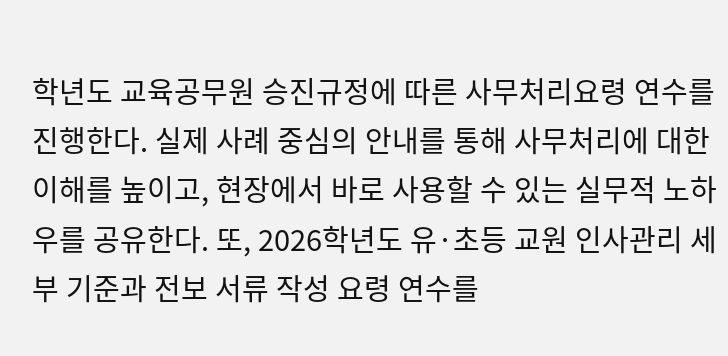학년도 교육공무원 승진규정에 따른 사무처리요령 연수를 진행한다. 실제 사례 중심의 안내를 통해 사무처리에 대한 이해를 높이고, 현장에서 바로 사용할 수 있는 실무적 노하우를 공유한다. 또, 2026학년도 유·초등 교원 인사관리 세부 기준과 전보 서류 작성 요령 연수를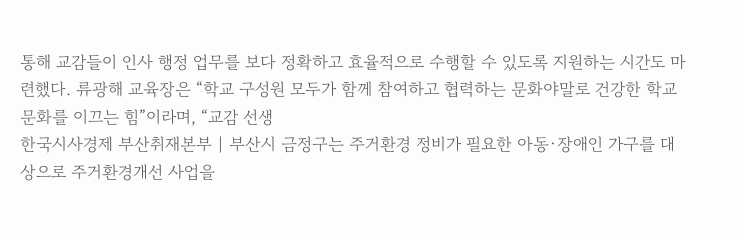통해 교감들이 인사 행정 업무를 보다 정확하고 효율적으로 수행할 수 있도록 지원하는 시간도 마련했다. 류광해 교육장은 “학교 구성원 모두가 함께 참여하고 협력하는 문화야말로 건강한 학교문화를 이끄는 힘”이라며, “교감 선생
한국시사경제 부산취재본부 | 부산시 금정구는 주거환경 정비가 필요한 아동·장애인 가구를 대상으로 주거환경개선 사업을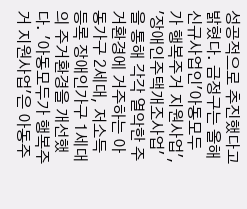성공적으로 추진했다고 밝혔다. 금정구는 올해 신규사업인'아동모두가 행복주거 지원사업', '장애인주택개조사업'을 통해 각각 열악한 주거환경에 거주하는 아동가구 2세대, 저소득 등록 장애인가구 1세대의 주거환경을 개선했다. '아동모두가 행복주거 지원사업'은 아동주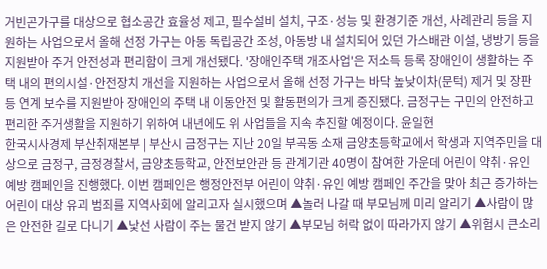거빈곤가구를 대상으로 협소공간 효율성 제고, 필수설비 설치, 구조·성능 및 환경기준 개선, 사례관리 등을 지원하는 사업으로서 올해 선정 가구는 아동 독립공간 조성, 아동방 내 설치되어 있던 가스배관 이설, 냉방기 등을 지원받아 주거 안전성과 편리함이 크게 개선됐다. '장애인주택 개조사업'은 저소득 등록 장애인이 생활하는 주택 내의 편의시설·안전장치 개선을 지원하는 사업으로서 올해 선정 가구는 바닥 높낮이차(문턱) 제거 및 장판 등 연계 보수를 지원받아 장애인의 주택 내 이동안전 및 활동편의가 크게 증진됐다. 금정구는 구민의 안전하고 편리한 주거생활을 지원하기 위하여 내년에도 위 사업들을 지속 추진할 예정이다. 윤일현
한국시사경제 부산취재본부 | 부산시 금정구는 지난 20일 부곡동 소재 금양초등학교에서 학생과 지역주민을 대상으로 금정구, 금정경찰서, 금양초등학교, 안전보안관 등 관계기관 40명이 참여한 가운데 어린이 약취·유인 예방 캠페인을 진행했다. 이번 캠페인은 행정안전부 어린이 약취·유인 예방 캠페인 주간을 맞아 최근 증가하는 어린이 대상 유괴 범죄를 지역사회에 알리고자 실시했으며 ▲놀러 나갈 때 부모님께 미리 알리기 ▲사람이 많은 안전한 길로 다니기 ▲낯선 사람이 주는 물건 받지 않기 ▲부모님 허락 없이 따라가지 않기 ▲위험시 큰소리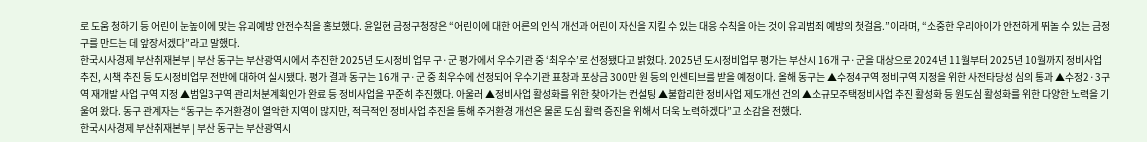로 도움 청하기 등 어린이 눈높이에 맞는 유괴예방 안전수칙을 홍보했다. 윤일현 금정구청장은 “어린이에 대한 어른의 인식 개선과 어린이 자신을 지킬 수 있는 대응 수칙을 아는 것이 유괴범죄 예방의 첫걸음.”이라며, “소중한 우리아이가 안전하게 뛰놀 수 있는 금정구를 만드는 데 앞장서겠다”라고 말했다.
한국시사경제 부산취재본부 | 부산 동구는 부산광역시에서 추진한 2025년 도시정비 업무 구·군 평가에서 우수기관 중 ‘최우수’로 선정됐다고 밝혔다. 2025년 도시정비업무 평가는 부산시 16개 구·군을 대상으로 2024년 11월부터 2025년 10월까지 정비사업 추진, 시책 추진 등 도시정비업무 전반에 대하여 실시됐다. 평가 결과 동구는 16개 구·군 중 최우수에 선정되어 우수기관 표창과 포상금 300만 원 등의 인센티브를 받을 예정이다. 올해 동구는 ▲수정4구역 정비구역 지정을 위한 사전타당성 심의 통과 ▲수정2·3구역 재개발 사업 구역 지정 ▲범일3구역 관리처분계획인가 완료 등 정비사업을 꾸준히 추진했다. 아울러 ▲정비사업 활성화를 위한 찾아가는 컨설팅 ▲불합리한 정비사업 제도개선 건의 ▲소규모주택정비사업 추진 활성화 등 원도심 활성화를 위한 다양한 노력을 기울여 왔다. 동구 관계자는 “동구는 주거환경이 열악한 지역이 많지만, 적극적인 정비사업 추진을 통해 주거환경 개선은 물론 도심 활력 증진을 위해서 더욱 노력하겠다”고 소감을 전했다.
한국시사경제 부산취재본부 | 부산 동구는 부산광역시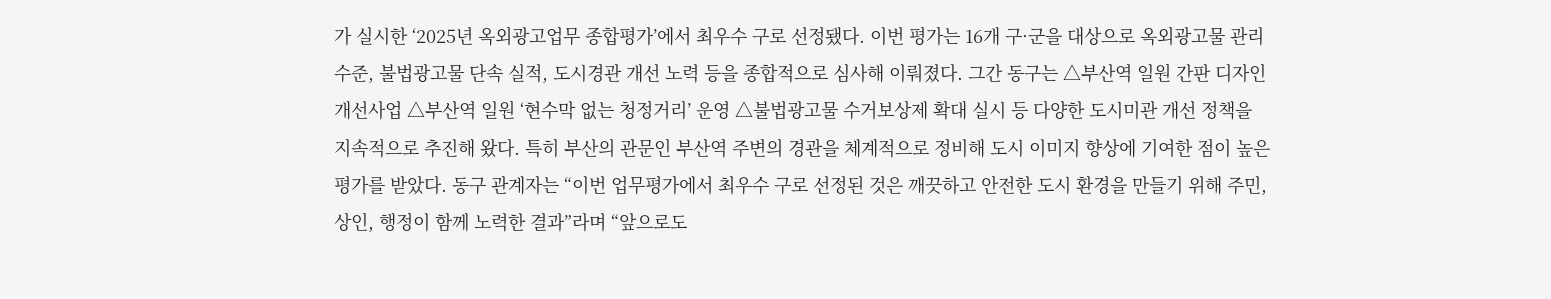가 실시한 ‘2025년 옥외광고업무 종합평가’에서 최우수 구로 선정됐다. 이번 평가는 16개 구·군을 대상으로 옥외광고물 관리 수준, 불법광고물 단속 실적, 도시경관 개선 노력 등을 종합적으로 심사해 이뤄졌다. 그간 동구는 △부산역 일원 간판 디자인 개선사업 △부산역 일원 ‘현수막 없는 청정거리’ 운영 △불법광고물 수거보상제 확대 실시 등 다양한 도시미관 개선 정책을 지속적으로 추진해 왔다. 특히 부산의 관문인 부산역 주변의 경관을 체계적으로 정비해 도시 이미지 향상에 기여한 점이 높은 평가를 받았다. 동구 관계자는 “이번 업무평가에서 최우수 구로 선정된 것은 깨끗하고 안전한 도시 환경을 만들기 위해 주민, 상인, 행정이 함께 노력한 결과”라며 “앞으로도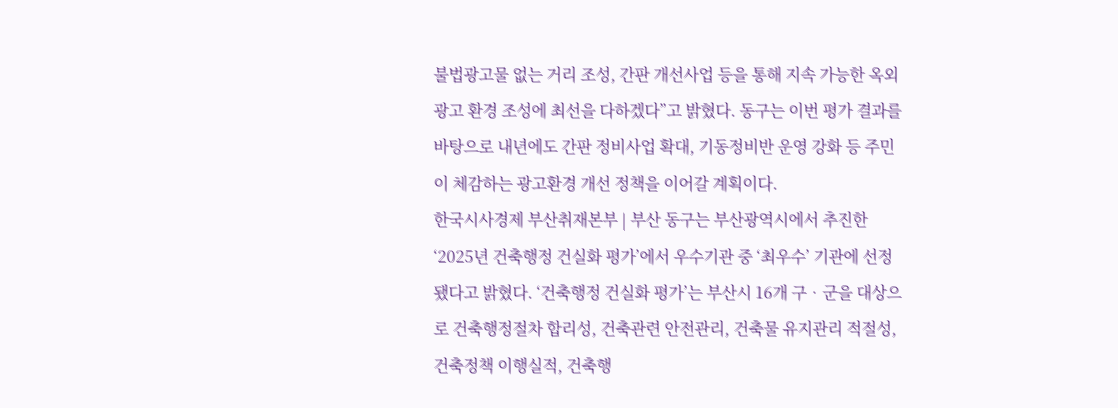불법광고물 없는 거리 조성, 간판 개선사업 등을 통해 지속 가능한 옥외광고 환경 조성에 최선을 다하겠다”고 밝혔다. 동구는 이번 평가 결과를 바탕으로 내년에도 간판 정비사업 확대, 기동정비반 운영 강화 등 주민이 체감하는 광고환경 개선 정책을 이어갈 계획이다.
한국시사경제 부산취재본부 | 부산 동구는 부산광역시에서 추진한 ‘2025년 건축행정 건실화 평가’에서 우수기관 중 ‘최우수’ 기관에 선정됐다고 밝혔다. ‘건축행정 건실화 평가’는 부산시 16개 구‧군을 대상으로 건축행정절차 합리성, 건축관련 안전관리, 건축물 유지관리 적절성, 건축정책 이행실적, 건축행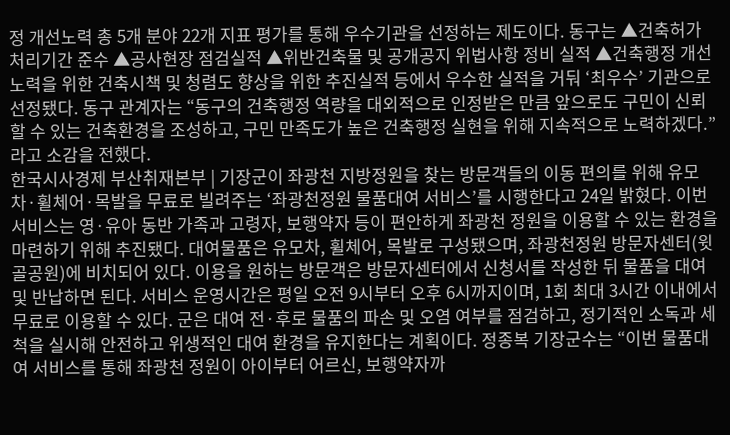정 개선노력 총 5개 분야 22개 지표 평가를 통해 우수기관을 선정하는 제도이다. 동구는 ▲건축허가 처리기간 준수 ▲공사현장 점검실적 ▲위반건축물 및 공개공지 위법사항 정비 실적 ▲건축행정 개선 노력을 위한 건축시책 및 청렴도 향상을 위한 추진실적 등에서 우수한 실적을 거둬 ‘최우수’ 기관으로 선정됐다. 동구 관계자는 “동구의 건축행정 역량을 대외적으로 인정받은 만큼 앞으로도 구민이 신뢰할 수 있는 건축환경을 조성하고, 구민 만족도가 높은 건축행정 실현을 위해 지속적으로 노력하겠다.”라고 소감을 전했다.
한국시사경제 부산취재본부 | 기장군이 좌광천 지방정원을 찾는 방문객들의 이동 편의를 위해 유모차·휠체어·목발을 무료로 빌려주는 ‘좌광천정원 물품대여 서비스’를 시행한다고 24일 밝혔다. 이번 서비스는 영·유아 동반 가족과 고령자, 보행약자 등이 편안하게 좌광천 정원을 이용할 수 있는 환경을 마련하기 위해 추진됐다. 대여물품은 유모차, 휠체어, 목발로 구성됐으며, 좌광천정원 방문자센터(윗골공원)에 비치되어 있다. 이용을 원하는 방문객은 방문자센터에서 신청서를 작성한 뒤 물품을 대여 및 반납하면 된다. 서비스 운영시간은 평일 오전 9시부터 오후 6시까지이며, 1회 최대 3시간 이내에서 무료로 이용할 수 있다. 군은 대여 전·후로 물품의 파손 및 오염 여부를 점검하고, 정기적인 소독과 세척을 실시해 안전하고 위생적인 대여 환경을 유지한다는 계획이다. 정종복 기장군수는 “이번 물품대여 서비스를 통해 좌광천 정원이 아이부터 어르신, 보행약자까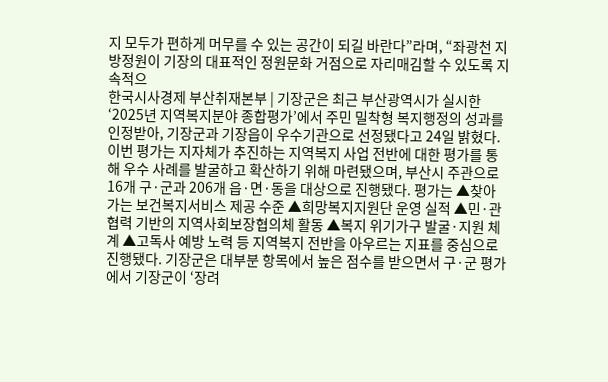지 모두가 편하게 머무를 수 있는 공간이 되길 바란다”라며, “좌광천 지방정원이 기장의 대표적인 정원문화 거점으로 자리매김할 수 있도록 지속적으
한국시사경제 부산취재본부 | 기장군은 최근 부산광역시가 실시한 ‘2025년 지역복지분야 종합평가’에서 주민 밀착형 복지행정의 성과를 인정받아, 기장군과 기장읍이 우수기관으로 선정됐다고 24일 밝혔다. 이번 평가는 지자체가 추진하는 지역복지 사업 전반에 대한 평가를 통해 우수 사례를 발굴하고 확산하기 위해 마련됐으며, 부산시 주관으로 16개 구·군과 206개 읍·면·동을 대상으로 진행됐다. 평가는 ▲찾아가는 보건복지서비스 제공 수준 ▲희망복지지원단 운영 실적 ▲민·관 협력 기반의 지역사회보장협의체 활동 ▲복지 위기가구 발굴·지원 체계 ▲고독사 예방 노력 등 지역복지 전반을 아우르는 지표를 중심으로 진행됐다. 기장군은 대부분 항목에서 높은 점수를 받으면서 구·군 평가에서 기장군이 ‘장려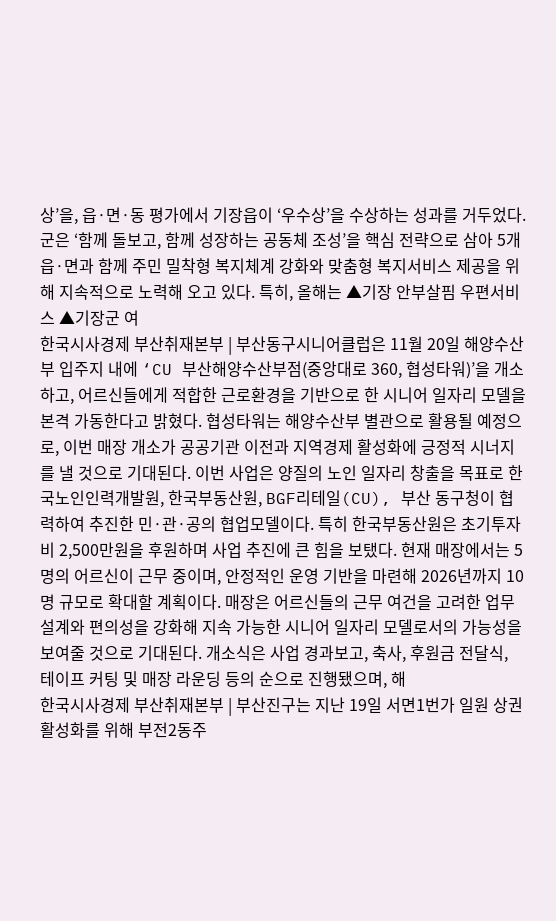상’을, 읍·면·동 평가에서 기장읍이 ‘우수상’을 수상하는 성과를 거두었다. 군은 ‘함께 돌보고, 함께 성장하는 공동체 조성’을 핵심 전략으로 삼아 5개 읍·면과 함께 주민 밀착형 복지체계 강화와 맞춤형 복지서비스 제공을 위해 지속적으로 노력해 오고 있다. 특히, 올해는 ▲기장 안부살핌 우편서비스 ▲기장군 여
한국시사경제 부산취재본부 | 부산동구시니어클럽은 11월 20일 해양수산부 입주지 내에 ‘CU 부산해양수산부점(중앙대로 360, 협성타워)’을 개소하고, 어르신들에게 적합한 근로환경을 기반으로 한 시니어 일자리 모델을 본격 가동한다고 밝혔다. 협성타워는 해양수산부 별관으로 활용될 예정으로, 이번 매장 개소가 공공기관 이전과 지역경제 활성화에 긍정적 시너지를 낼 것으로 기대된다. 이번 사업은 양질의 노인 일자리 창출을 목표로 한국노인인력개발원, 한국부동산원, BGF리테일(CU), 부산 동구청이 협력하여 추진한 민·관·공의 협업모델이다. 특히 한국부동산원은 초기투자비 2,500만원을 후원하며 사업 추진에 큰 힘을 보탰다. 현재 매장에서는 5명의 어르신이 근무 중이며, 안정적인 운영 기반을 마련해 2026년까지 10명 규모로 확대할 계획이다. 매장은 어르신들의 근무 여건을 고려한 업무 설계와 편의성을 강화해 지속 가능한 시니어 일자리 모델로서의 가능성을 보여줄 것으로 기대된다. 개소식은 사업 경과보고, 축사, 후원금 전달식, 테이프 커팅 및 매장 라운딩 등의 순으로 진행됐으며, 해
한국시사경제 부산취재본부 | 부산진구는 지난 19일 서면1번가 일원 상권 활성화를 위해 부전2동주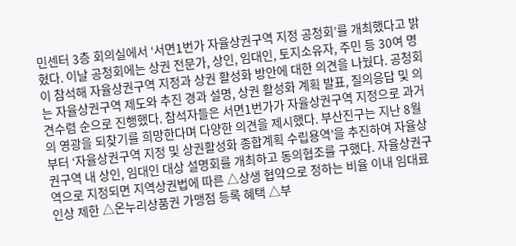민센터 3층 회의실에서 ‘서면1번가 자율상권구역 지정 공청회’를 개최했다고 밝혔다. 이날 공청회에는 상권 전문가, 상인, 임대인, 토지소유자, 주민 등 30여 명이 참석해 자율상권구역 지정과 상권 활성화 방안에 대한 의견을 나눴다. 공청회는 자율상권구역 제도와 추진 경과 설명, 상권 활성화 계획 발표, 질의응답 및 의견수렴 순으로 진행했다. 참석자들은 서면1번가가 자율상권구역 지정으로 과거의 영광을 되찾기를 희망한다며 다양한 의견을 제시했다. 부산진구는 지난 8월부터 ‘자율상권구역 지정 및 상권활성화 종합계획 수립용역’을 추진하여 자율상권구역 내 상인, 임대인 대상 설명회를 개최하고 동의협조를 구했다. 자율상권구역으로 지정되면 지역상권법에 따른 △상생 협약으로 정하는 비율 이내 임대료 인상 제한 △온누리상품권 가맹점 등록 혜택 △부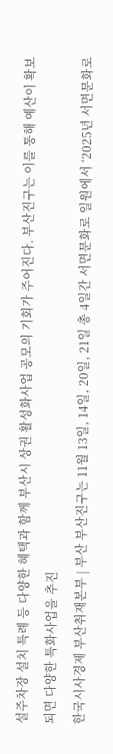설주차장 설치 특례 등 다양한 혜택과 함께 부산시 상권 활성화사업 공모의 기회가 주어진다. 부산진구는 이를 통해 예산이 확보되면 다양한 특화사업을 추진
한국시사경제 부산취재본부 | 부산 부산진구는 11월 13일, 14일, 20일, 21일 총 4일간 서면문화로 일원에서 ‘2025년 서면문화로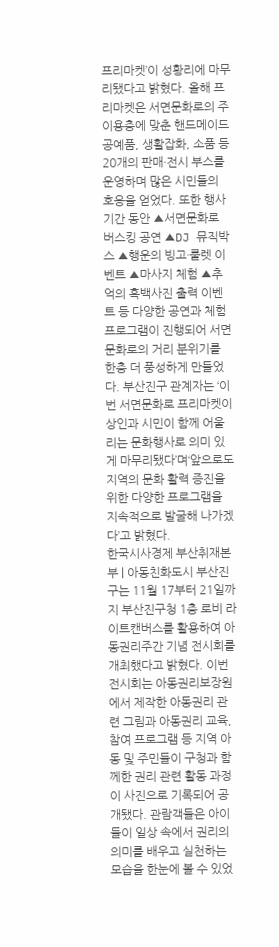프리마켓’이 성황리에 마무리됐다고 밝혔다. 올해 프리마켓은 서면문화로의 주 이용층에 맞춘 핸드메이드 공예품, 생활잡화, 소품 등 20개의 판매·전시 부스를 운영하며 많은 시민들의 호응을 얻었다. 또한 행사 기간 동안 ▲서면문화로 버스킹 공연 ▲DJ 뮤직박스 ▲행운의 빙고·룰렛 이벤트 ▲마사지 체험 ▲추억의 흑백사진 출력 이벤트 등 다양한 공연과 체험 프로그램이 진행되어 서면문화로의 거리 분위기를 한층 더 풍성하게 만들었다. 부산진구 관계자는 ‘이번 서면문화로 프리마켓이 상인과 시민이 함께 어울리는 문화행사로 의미 있게 마무리됐다’며‘앞으로도 지역의 문화 활력 증진을 위한 다양한 프로그램을 지속적으로 발굴해 나가겠다’고 밝혔다.
한국시사경제 부산취재본부 | 아동친화도시 부산진구는 11월 17부터 21일까지 부산진구청 1층 로비 라이트캔버스를 활용하여 아동권리주간 기념 전시회를 개최했다고 밝혔다. 이번 전시회는 아동권리보장원에서 제작한 아동권리 관련 그림과 아동권리 교육, 참여 프로그램 등 지역 아동 및 주민들이 구청과 함께한 권리 관련 활동 과정이 사진으로 기록되어 공개됐다. 관람객들은 아이들이 일상 속에서 권리의 의미를 배우고 실천하는 모습을 한눈에 볼 수 있었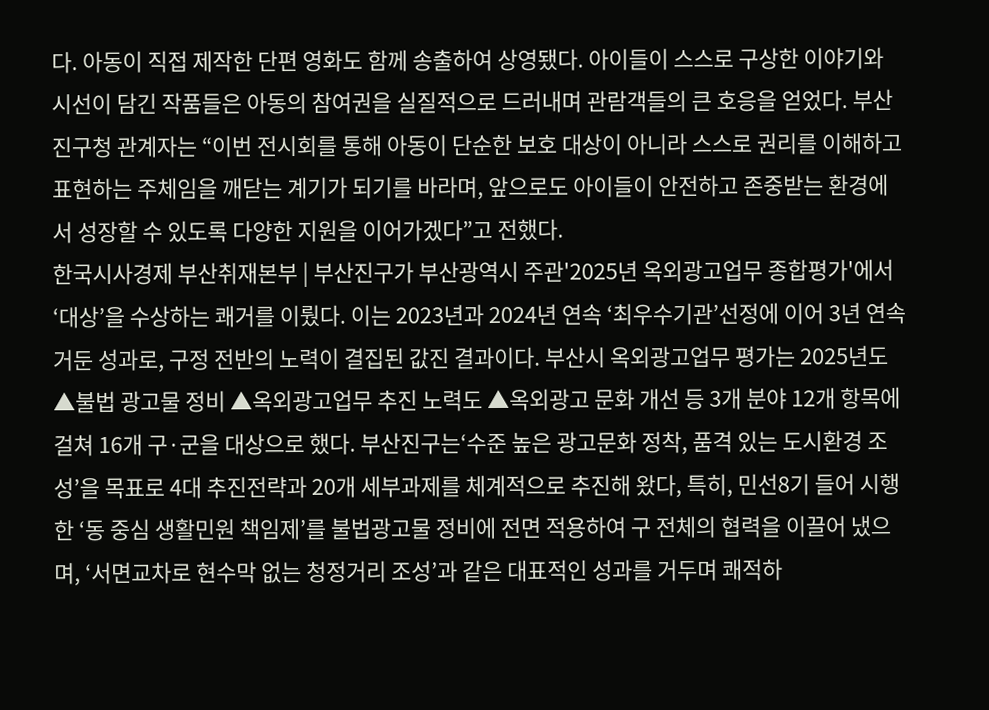다. 아동이 직접 제작한 단편 영화도 함께 송출하여 상영됐다. 아이들이 스스로 구상한 이야기와 시선이 담긴 작품들은 아동의 참여권을 실질적으로 드러내며 관람객들의 큰 호응을 얻었다. 부산진구청 관계자는 “이번 전시회를 통해 아동이 단순한 보호 대상이 아니라 스스로 권리를 이해하고 표현하는 주체임을 깨닫는 계기가 되기를 바라며, 앞으로도 아이들이 안전하고 존중받는 환경에서 성장할 수 있도록 다양한 지원을 이어가겠다”고 전했다.
한국시사경제 부산취재본부 | 부산진구가 부산광역시 주관'2025년 옥외광고업무 종합평가'에서 ‘대상’을 수상하는 쾌거를 이뤘다. 이는 2023년과 2024년 연속 ‘최우수기관’선정에 이어 3년 연속 거둔 성과로, 구정 전반의 노력이 결집된 값진 결과이다. 부산시 옥외광고업무 평가는 2025년도 ▲불법 광고물 정비 ▲옥외광고업무 추진 노력도 ▲옥외광고 문화 개선 등 3개 분야 12개 항목에 걸쳐 16개 구·군을 대상으로 했다. 부산진구는‘수준 높은 광고문화 정착, 품격 있는 도시환경 조성’을 목표로 4대 추진전략과 20개 세부과제를 체계적으로 추진해 왔다, 특히, 민선8기 들어 시행한 ‘동 중심 생활민원 책임제’를 불법광고물 정비에 전면 적용하여 구 전체의 협력을 이끌어 냈으며, ‘서면교차로 현수막 없는 청정거리 조성’과 같은 대표적인 성과를 거두며 쾌적하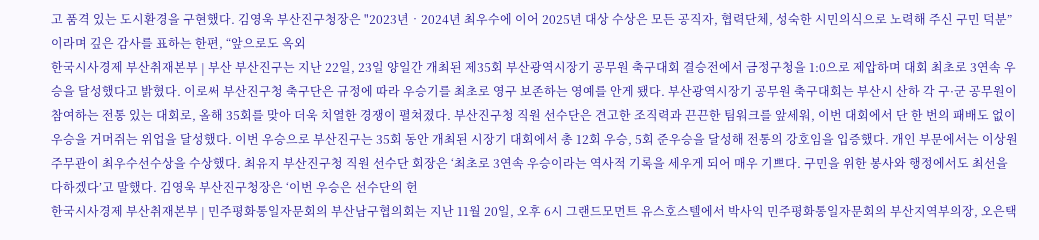고 품격 있는 도시환경을 구현했다. 김영욱 부산진구청장은 "2023년‧2024년 최우수에 이어 2025년 대상 수상은 모든 공직자, 협력단체, 성숙한 시민의식으로 노력해 주신 구민 덕분”이라며 깊은 감사를 표하는 한편, “앞으로도 옥외
한국시사경제 부산취재본부 | 부산 부산진구는 지난 22일, 23일 양일간 개최된 제35회 부산광역시장기 공무원 축구대회 결승전에서 금정구청을 1:0으로 제압하며 대회 최초로 3연속 우승을 달성했다고 밝혔다. 이로써 부산진구청 축구단은 규정에 따라 우승기를 최초로 영구 보존하는 영예를 안게 됐다. 부산광역시장기 공무원 축구대회는 부산시 산하 각 구·군 공무원이 참여하는 전통 있는 대회로, 올해 35회를 맞아 더욱 치열한 경쟁이 펼쳐졌다. 부산진구청 직원 선수단은 견고한 조직력과 끈끈한 팀워크를 앞세워, 이번 대회에서 단 한 번의 패배도 없이 우승을 거머쥐는 위업을 달성했다. 이번 우승으로 부산진구는 35회 동안 개최된 시장기 대회에서 총 12회 우승, 5회 준우승을 달성해 전통의 강호임을 입증했다. 개인 부문에서는 이상원 주무관이 최우수선수상을 수상했다. 최유지 부산진구청 직원 선수단 회장은 ‘최초로 3연속 우승이라는 역사적 기록을 세우게 되어 매우 기쁘다. 구민을 위한 봉사와 행정에서도 최선을 다하겠다’고 말했다. 김영욱 부산진구청장은 ‘이번 우승은 선수단의 헌
한국시사경제 부산취재본부 | 민주평화통일자문회의 부산남구협의회는 지난 11월 20일, 오후 6시 그랜드모먼트 유스호스텔에서 박사익 민주평화통일자문회의 부산지역부의장, 오은택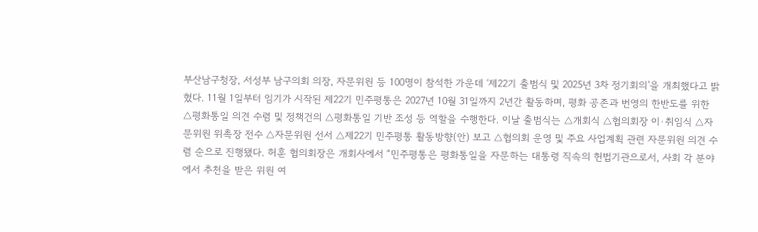부산남구청장, 서성부 남구의회 의장, 자문위원 등 100명이 참석한 가운데 ‘제22기 출범식 및 2025년 3차 정기회의’을 개최했다고 밝혔다. 11월 1일부터 임기가 시작된 제22기 민주평통은 2027년 10월 31일까지 2년간 활동하며, 평화 공존과 번영의 한반도를 위한 △평화통일 의견 수렴 및 정책건의 △평화통일 기반 조성 등 역할을 수행한다. 이날 출범식는 △개회식 △협의회장 이·취임식 △자문위원 위촉장 전수 △자문위원 선서 △제22기 민주평통 활동방향(안) 보고 △협의회 운영 및 주요 사업계획 관련 자문위원 의견 수렴 순으로 진행됐다. 허훈 협의회장은 개회사에서 “민주평통은 평화통일을 자문하는 대통령 직속의 헌법기관으로서, 사회 각 분야에서 추천을 받은 위원 여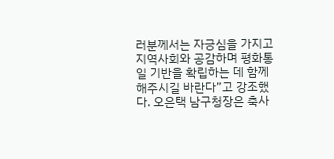러분께서는 자긍심을 가지고 지역사회와 공감하며 평화통일 기반을 확립하는 데 함께해주시길 바란다”고 강조했다. 오은택 남구청장은 축사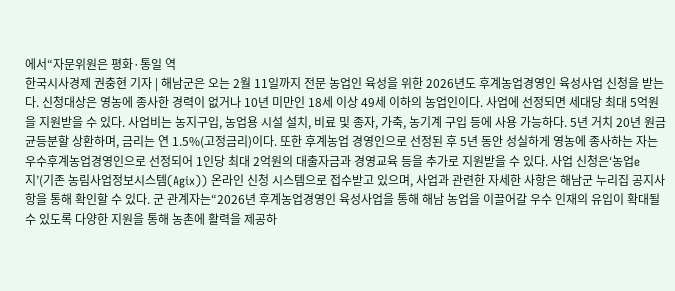에서“자문위원은 평화·통일 역
한국시사경제 권충현 기자 | 해남군은 오는 2월 11일까지 전문 농업인 육성을 위한 2026년도 후계농업경영인 육성사업 신청을 받는다. 신청대상은 영농에 종사한 경력이 없거나 10년 미만인 18세 이상 49세 이하의 농업인이다. 사업에 선정되면 세대당 최대 5억원을 지원받을 수 있다. 사업비는 농지구입, 농업용 시설 설치, 비료 및 종자, 가축, 농기계 구입 등에 사용 가능하다. 5년 거치 20년 원금 균등분할 상환하며, 금리는 연 1.5%(고정금리)이다. 또한 후계농업 경영인으로 선정된 후 5년 동안 성실하게 영농에 종사하는 자는 우수후계농업경영인으로 선정되어 1인당 최대 2억원의 대출자금과 경영교육 등을 추가로 지원받을 수 있다. 사업 신청은‘농업e지’(기존 농림사업정보시스템(Agix)) 온라인 신청 시스템으로 접수받고 있으며, 사업과 관련한 자세한 사항은 해남군 누리집 공지사항을 통해 확인할 수 있다. 군 관계자는“2026년 후계농업경영인 육성사업을 통해 해남 농업을 이끌어갈 우수 인재의 유입이 확대될 수 있도록 다양한 지원을 통해 농촌에 활력을 제공하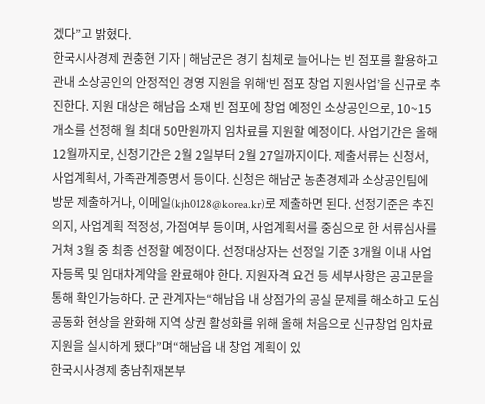겠다”고 밝혔다.
한국시사경제 권충현 기자 | 해남군은 경기 침체로 늘어나는 빈 점포를 활용하고 관내 소상공인의 안정적인 경영 지원을 위해‘빈 점포 창업 지원사업’을 신규로 추진한다. 지원 대상은 해남읍 소재 빈 점포에 창업 예정인 소상공인으로, 10~15개소를 선정해 월 최대 50만원까지 임차료를 지원할 예정이다. 사업기간은 올해 12월까지로, 신청기간은 2월 2일부터 2월 27일까지이다. 제출서류는 신청서, 사업계획서, 가족관계증명서 등이다. 신청은 해남군 농촌경제과 소상공인팀에 방문 제출하거나, 이메일(kjh0128@korea.kr)로 제출하면 된다. 선정기준은 추진의지, 사업계획 적정성, 가점여부 등이며, 사업계획서를 중심으로 한 서류심사를 거쳐 3월 중 최종 선정할 예정이다. 선정대상자는 선정일 기준 3개월 이내 사업자등록 및 임대차계약을 완료해야 한다. 지원자격 요건 등 세부사항은 공고문을 통해 확인가능하다. 군 관계자는“해남읍 내 상점가의 공실 문제를 해소하고 도심 공동화 현상을 완화해 지역 상권 활성화를 위해 올해 처음으로 신규창업 임차료 지원을 실시하게 됐다”며“해남읍 내 창업 계획이 있
한국시사경제 충남취재본부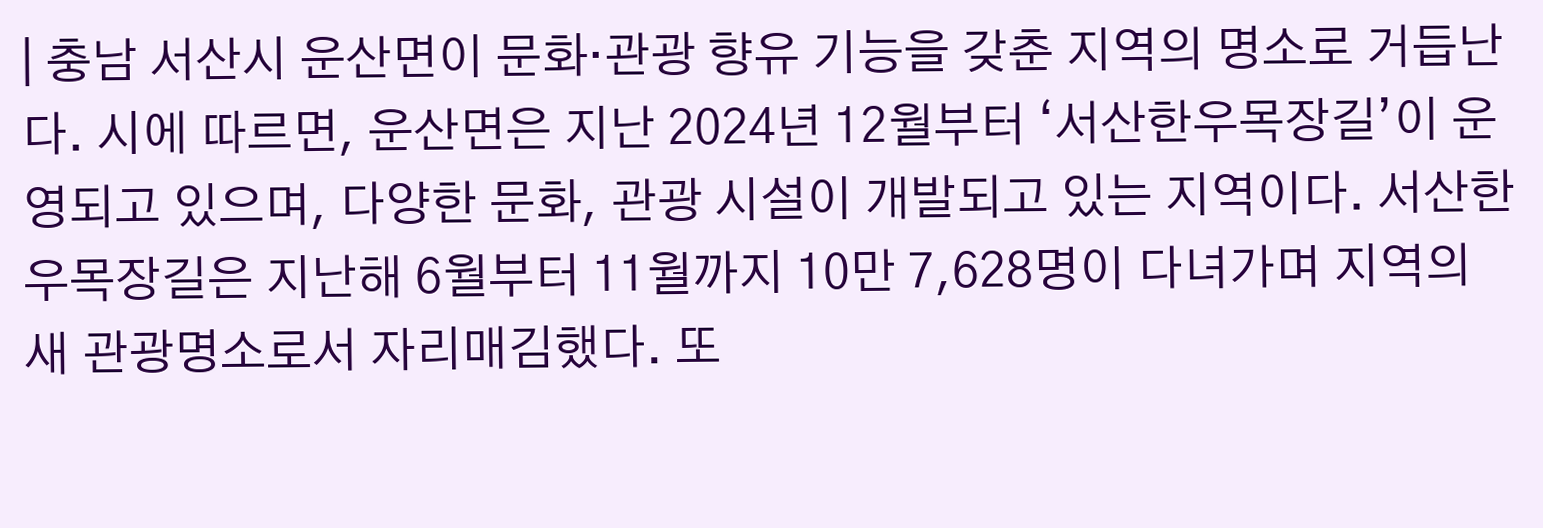| 충남 서산시 운산면이 문화·관광 향유 기능을 갖춘 지역의 명소로 거듭난다. 시에 따르면, 운산면은 지난 2024년 12월부터 ‘서산한우목장길’이 운영되고 있으며, 다양한 문화, 관광 시설이 개발되고 있는 지역이다. 서산한우목장길은 지난해 6월부터 11월까지 10만 7,628명이 다녀가며 지역의 새 관광명소로서 자리매김했다. 또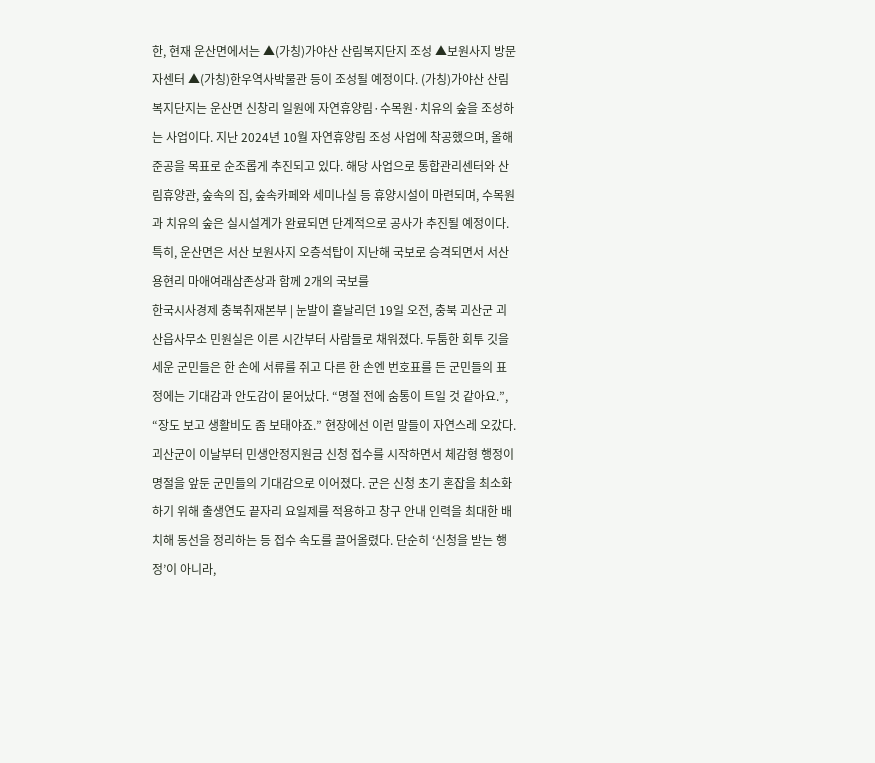한, 현재 운산면에서는 ▲(가칭)가야산 산림복지단지 조성 ▲보원사지 방문자센터 ▲(가칭)한우역사박물관 등이 조성될 예정이다. (가칭)가야산 산림복지단지는 운산면 신창리 일원에 자연휴양림·수목원·치유의 숲을 조성하는 사업이다. 지난 2024년 10월 자연휴양림 조성 사업에 착공했으며, 올해 준공을 목표로 순조롭게 추진되고 있다. 해당 사업으로 통합관리센터와 산림휴양관, 숲속의 집, 숲속카페와 세미나실 등 휴양시설이 마련되며, 수목원과 치유의 숲은 실시설계가 완료되면 단계적으로 공사가 추진될 예정이다. 특히, 운산면은 서산 보원사지 오층석탑이 지난해 국보로 승격되면서 서산 용현리 마애여래삼존상과 함께 2개의 국보를
한국시사경제 충북취재본부 | 눈발이 흩날리던 19일 오전, 충북 괴산군 괴산읍사무소 민원실은 이른 시간부터 사람들로 채워졌다. 두툼한 회투 깃을 세운 군민들은 한 손에 서류를 쥐고 다른 한 손엔 번호표를 든 군민들의 표정에는 기대감과 안도감이 묻어났다. “명절 전에 숨통이 트일 것 같아요.”, “장도 보고 생활비도 좀 보태야죠.” 현장에선 이런 말들이 자연스레 오갔다. 괴산군이 이날부터 민생안정지원금 신청 접수를 시작하면서 체감형 행정이 명절을 앞둔 군민들의 기대감으로 이어졌다. 군은 신청 초기 혼잡을 최소화하기 위해 출생연도 끝자리 요일제를 적용하고 창구 안내 인력을 최대한 배치해 동선을 정리하는 등 접수 속도를 끌어올렸다. 단순히 ‘신청을 받는 행정’이 아니라,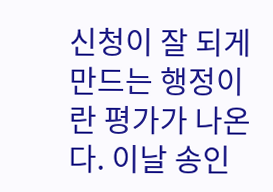신청이 잘 되게 만드는 행정이란 평가가 나온다. 이날 송인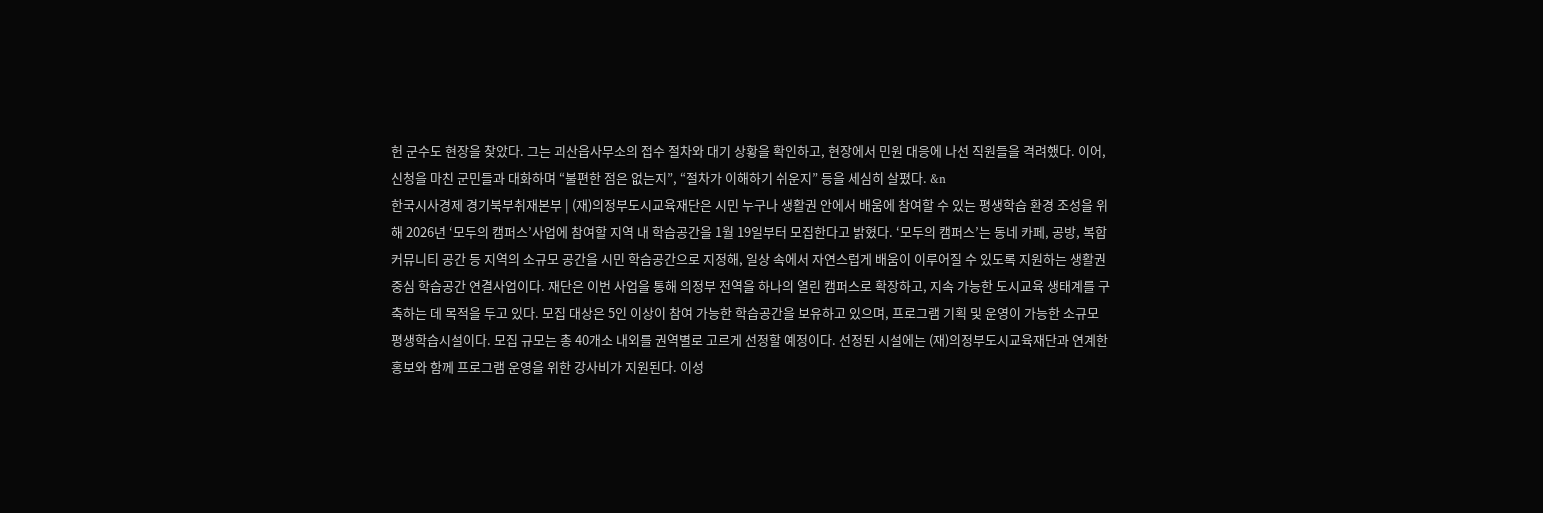헌 군수도 현장을 찾았다. 그는 괴산읍사무소의 접수 절차와 대기 상황을 확인하고, 현장에서 민원 대응에 나선 직원들을 격려했다. 이어, 신청을 마친 군민들과 대화하며 “불편한 점은 없는지”, “절차가 이해하기 쉬운지” 등을 세심히 살폈다. &n
한국시사경제 경기북부취재본부 | (재)의정부도시교육재단은 시민 누구나 생활권 안에서 배움에 참여할 수 있는 평생학습 환경 조성을 위해 2026년 ‘모두의 캠퍼스’사업에 참여할 지역 내 학습공간을 1월 19일부터 모집한다고 밝혔다. ‘모두의 캠퍼스’는 동네 카페, 공방, 복합커뮤니티 공간 등 지역의 소규모 공간을 시민 학습공간으로 지정해, 일상 속에서 자연스럽게 배움이 이루어질 수 있도록 지원하는 생활권 중심 학습공간 연결사업이다. 재단은 이번 사업을 통해 의정부 전역을 하나의 열린 캠퍼스로 확장하고, 지속 가능한 도시교육 생태계를 구축하는 데 목적을 두고 있다. 모집 대상은 5인 이상이 참여 가능한 학습공간을 보유하고 있으며, 프로그램 기획 및 운영이 가능한 소규모 평생학습시설이다. 모집 규모는 총 40개소 내외를 권역별로 고르게 선정할 예정이다. 선정된 시설에는 (재)의정부도시교육재단과 연계한 홍보와 함께 프로그램 운영을 위한 강사비가 지원된다. 이성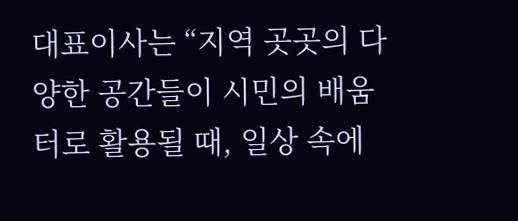대표이사는 “지역 곳곳의 다양한 공간들이 시민의 배움터로 활용될 때, 일상 속에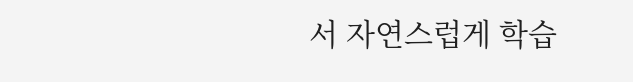서 자연스럽게 학습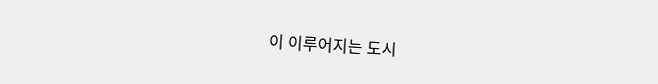이 이루어지는 도시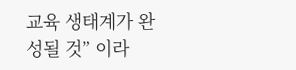교육 생태계가 완성될 것” 이라